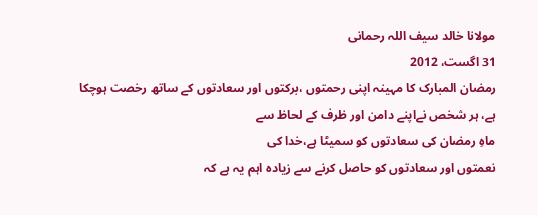مولانا خالد سیف اللہ رحمانی
31 اگست، 2012
رمضان المبارک کا مہینہ اپنی رحمتوں ،برکتوں اور سعادتوں کے ساتھ رخصت ہوچکا
ہے، ہر شخص نےاپنے دامن اور ظرف کے لحاظ سے
ماہِ رمضان کی سعادتوں کو سمیٹا ہے،خدا کی
نعمتوں اور سعادتوں کو حاصل کرنے سے زیادہ اہم یہ ہے کہ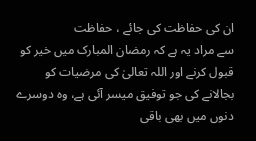ان کی حفاظت کی جائے ، حفاظت
سے مراد یہ ہے کہ رمضان المبارک میں خیر کو قبول کرنے اور اللہ تعالیٰ کی مرضیات کو
بجالانے کی جو توفیق میسر آئی ہے، وہ دوسرے دنوں میں بھی باقی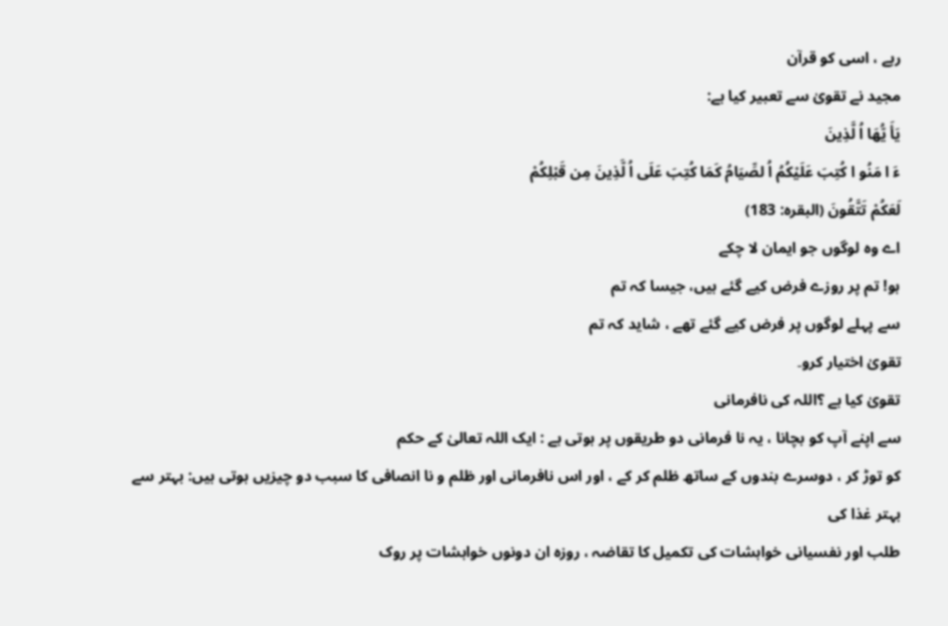رہے ، اسی کو قرآن
مجید نے تقویٰ سے تعبیر کیا ہے:
یَأَ یُّھَا اُ لَّذِینَ
ءَ ا مَنُو ا کُتِبَ عَلَیْکُمُ اُ لصِّیَامُ کَمَا کُتِبَ عَلَی اُ لَّذِینَ مِن قَبْلِکُمْ
لَعَکُمْ تَتَّقُونَ (البقرہ: 183)
اے وہ لوگوں جو ایمان لا چکے
ہو! تم پر روزے فرض کیے گئے ہیں، جیسا کہ تم
سے پہلے لوگوں پر فرض کیے گئے تھے ، شاید کہ تم
تقویٰ اختیار کرو۔
تقویٰ کیا ہے ؟اللہ کی نافرمانی
سے اپنے آپ کو بچانا ، یہ نا فرمانی دو طریقوں پر ہوتی ہے : ایک اللہ تعالیٰ کے حکم
کو توڑ کر ، دوسرے بندوں کے ساتھ ظلم کر کے ، اور اس نافرمانی اور ظلم و نا انصافی کا سبب دو چیزیں ہوتی ہیں: بہتر سے بہتر غذا کی
طلب اور نفسیانی خواہشات کی تکمیل کا تقاضہ ، روزہ ان دونوں خواہشات پر روک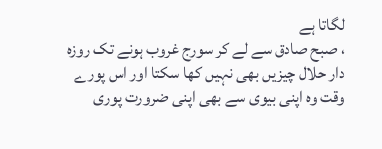لگاتا ہے
، صبح صادق سے لے کر سورج غروب ہونے تک روزہ
دار حلال چیزیں بھی نہیں کھا سکتا اور اس پورے وقت وہ اپنی بیوی سے بھی اپنی ضرورت پوری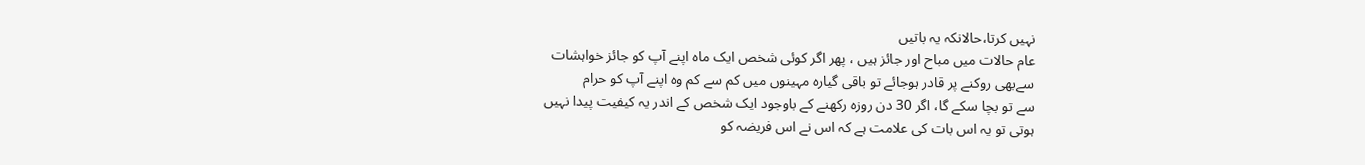نہیں کرتا،حالانکہ یہ باتیں
عام حالات میں مباح اور جائز ہیں ، پھر اگر کوئی شخص ایک ماہ اپنے آپ کو جائز خواہشات
سےبھی روکنے پر قادر ہوجائے تو باقی گیارہ مہینوں میں کم سے کم وہ اپنے آپ کو حرام
سے تو بچا سکے گا، اگر 30 دن روزہ رکھنے کے باوجود ایک شخص کے اندر یہ کیفیت پیدا نہیں
ہوتی تو یہ اس بات کی علامت ہے کہ اس نے اس فریضہ کو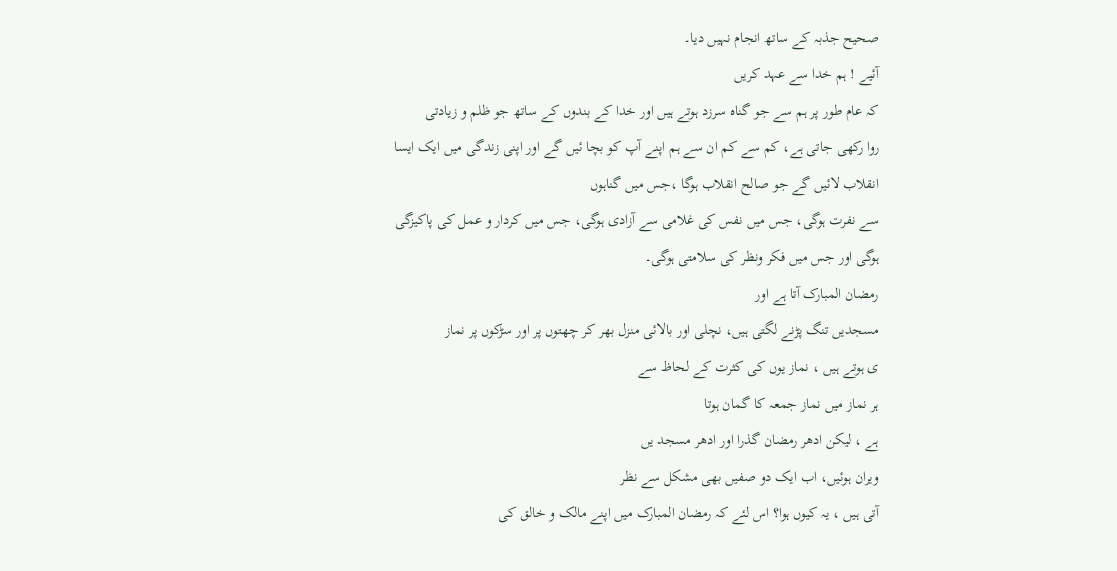صحیح جذبہ کے ساتھ انجام نہیں دیا۔
آئیے ! ہم خدا سے عہد کریں
کہ عام طور پر ہم سے جو گناہ سرزد ہوتے ہیں اور خدا کے بندوں کے ساتھ جو ظلم و زیادتی
روا رکھی جاتی ہے، کم سے کم ان سے ہم اپنے آپ کو بچا ئیں گے اور اپنی زندگی میں ایک ایسا انقلاب لائیں گے جو صالح انقلاب ہوگا ،جس میں گناہوں
سے نفرت ہوگی، جس میں نفس کی غلامی سے آزادی ہوگی، جس میں کردار و عمل کی پاکیزگی
ہوگی اور جس میں فکر ونظر کی سلامتی ہوگی۔
رمضان المبارک آتا ہے اور
مسجدیں تنگ پڑنے لگتی ہیں، نچلی اور بالائی منزل بھر کر چھتوں پر اور سڑکوں پر نماز
ی ہوتے ہیں ، نماز یوں کی کثرت کے لحاظ سے
ہر نماز میں نماز جمعہ کا گمان ہوتا
ہے ، لیکن ادھر رمضان گذرا اور ادھر مسجد یں
ویران ہوئیں، اب ایک دو صفیں بھی مشکل سے نظر
آتی ہیں ، یہ کیوں ہوا؟ اس لئے کہ رمضان المبارک میں اپنے مالک و خالق کی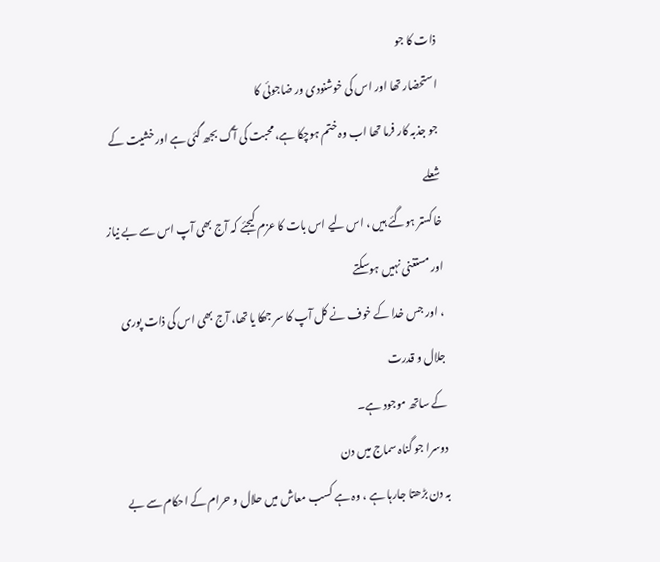ذات کا جو
استحضار تھا اور اس کی خوشنودی ور ضاجوئی کا
جو جذبہ کار فرما تھا اب وہ ختم ہوچکا ہے، محبت کی آگ بجھ گئی ہے اور خشیت کے شعلے
خاکستر ہوگئے ہیں ، اس لیے اس بات کا عزم کیجئے کہ آج بھی آپ اس سے بے نیاز اور مستغنی نہیں ہوسکتے
، اور جس خدا کے خوف نے کل آپ کا سر جھکا یا تھا، آج بھی اس کی ذات پوری جلال و قدرت
کے ساتھ موجود ہے۔
دوسرا جو گناہ سماج میں دن
بہ دن بڑھتا جارہا ہے ، وہ ہے کسب معاش میں حلال و حرام کے احکام سے بے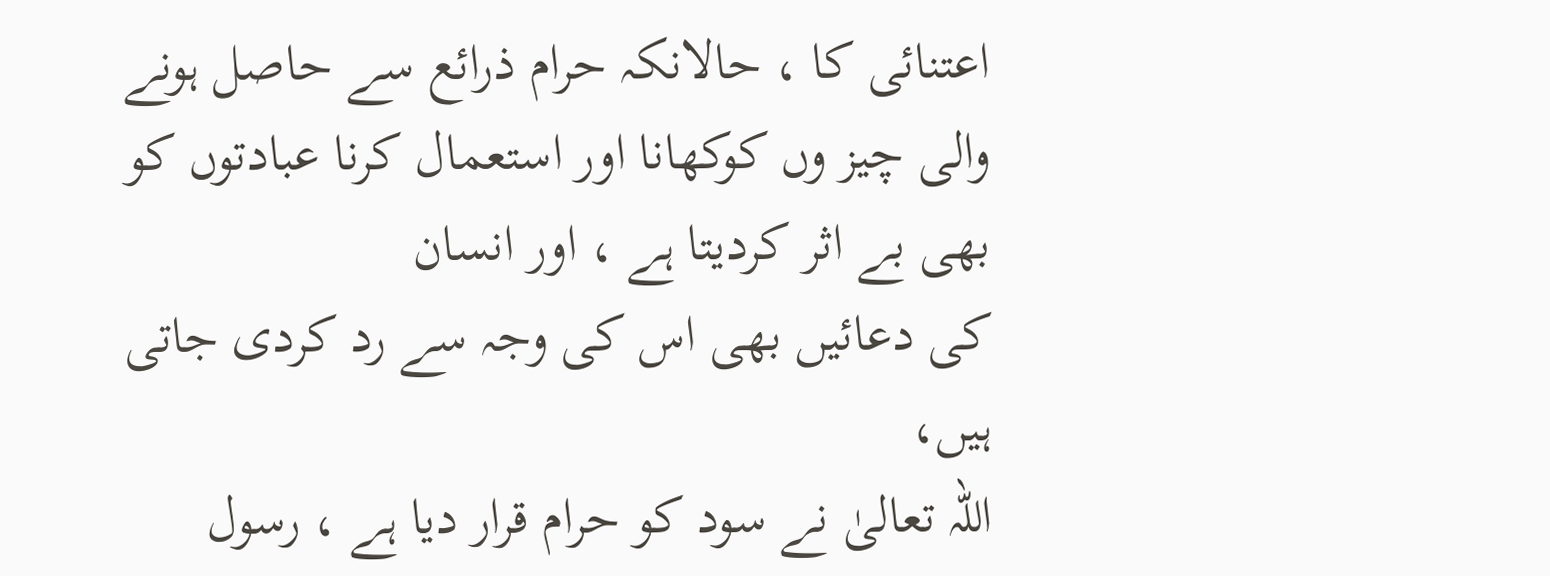اعتنائی کا ، حالانکہ حرام ذرائع سے حاصل ہونے
والی چیز وں کوکھانا اور استعمال کرنا عبادتوں کو بھی بے اثر کردیتا ہے ، اور انسان
کی دعائیں بھی اس کی وجہ سے رد کردی جاتی ہیں،
اللہ تعالیٰ نے سود کو حرام قرار دیا ہے ، رسول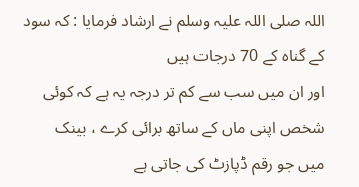اللہ صلی اللہ علیہ وسلم نے ارشاد فرمایا : کہ سود کے گناہ کے 70 درجات ہیں
اور ان میں سب سے کم تر درجہ یہ ہے کہ کوئی شخص اپنی ماں کے ساتھ برائی کرے ، بینک
میں جو رقم ڈپازٹ کی جاتی ہے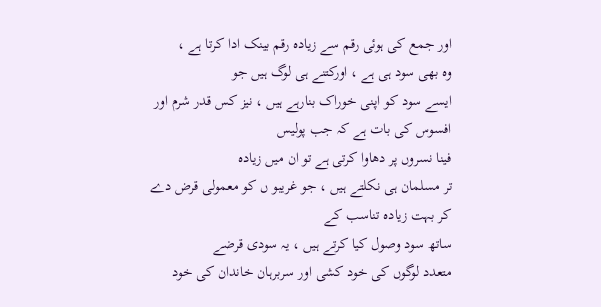اور جمع کی ہوئی رقم سے زیادہ رقم بینک ادا کرتا ہے ،
وہ بھی سود ہی ہے ، اورکتنے ہی لوگ ہیں جو
ایسے سود کو اپنی خوراک بنارہے ہیں ، نیز کس قدر شرم اور افسوس کی بات ہے کہ جب پولیس
فینا نسروں پر دھاوا کرتی ہے تو ان میں زیادہ
تر مسلمان ہی نکلتے ہیں ، جو غریبو ں کو معمولی قرض دے کر بہت زیادہ تناسب کے
ساتھ سود وصول کیا کرتے ہیں ، یہ سودی قرضے
متعدد لوگوں کی خود کشی اور سربرہان خاندان کی خود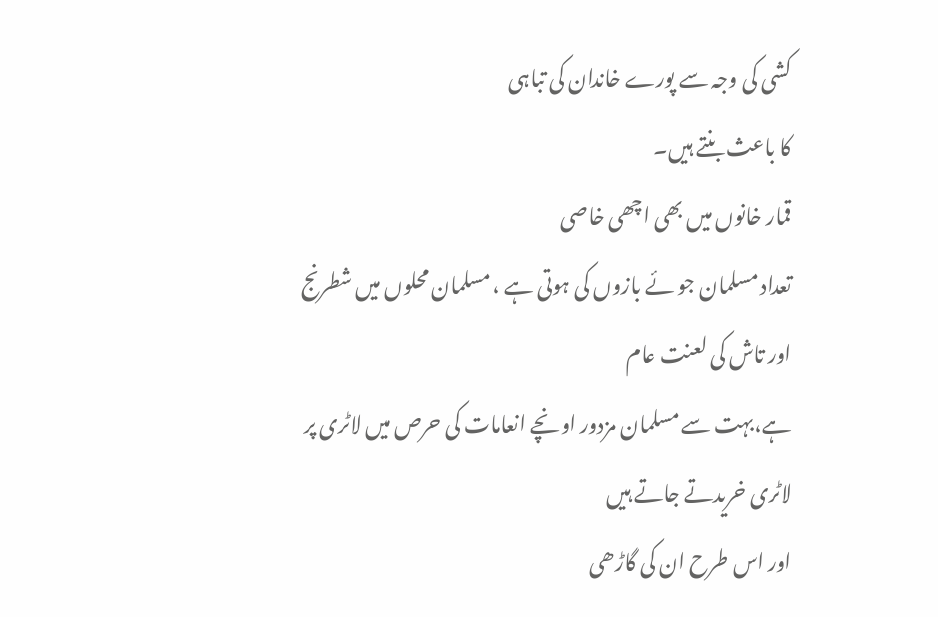کشی کی وجہ سے پورے خاندان کی تباہی
کا باعث بنتے ہیں۔
قمار خانوں میں بھی اچھی خاصی
تعداد مسلمان جو ئے بازوں کی ہوتی ہے ، مسلمان محلوں میں شطرنج اور تاش کی لعنت عام
ہے،بہت سے مسلمان مزدور اونچے انعامات کی حرص میں لاٹری پر لاٹری خریدتے جاتے ہیں
اور اس طرح ان کی گاڑھی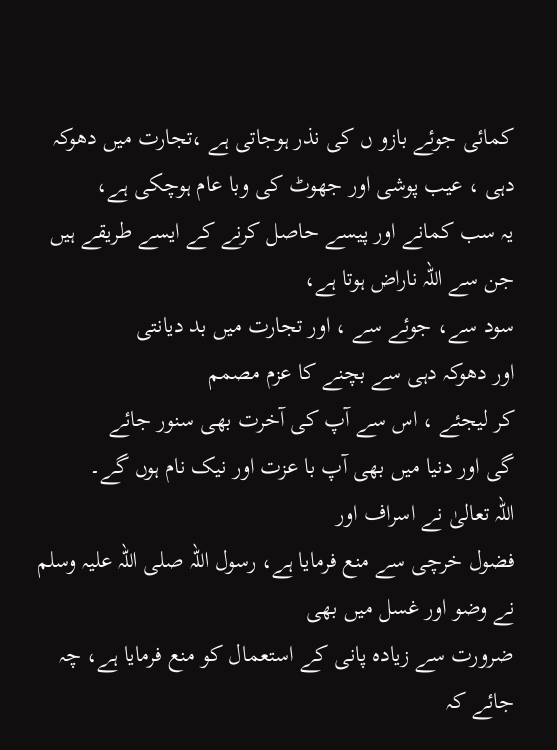کمائی جوئے بازو ں کی نذر ہوجاتی ہے ،تجارت میں دھوکہ
دہی ، عیب پوشی اور جھوٹ کی وبا عام ہوچکی ہے،
یہ سب کمانے اور پیسے حاصل کرنے کے ایسے طریقے ہیں جن سے اللہ ناراض ہوتا ہے،
سود سے، جوئے سے ، اور تجارت میں بد دیانتی
اور دھوکہ دہی سے بچنے کا عزم مصمم
کر لیجئے ، اس سے آپ کی آخرت بھی سنور جائے
گی اور دنیا میں بھی آپ با عزت اور نیک نام ہوں گے۔
اللہ تعالیٰ نے اسراف اور
فضول خرچی سے منع فرمایا ہے، رسول اللہ صلی اللہ علیہ وسلم نے وضو اور غسل میں بھی
ضرورت سے زیادہ پانی کے استعمال کو منع فرمایا ہے، چہ جائے کہ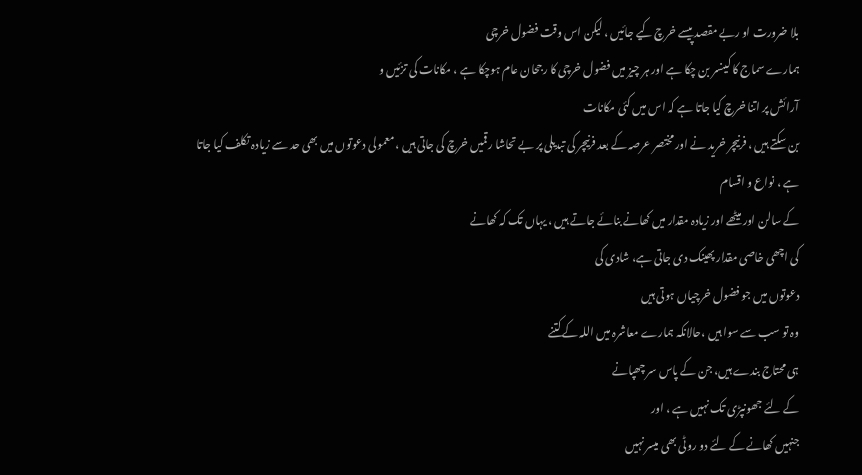بلا ضرورت او ربے مقصد پیسے خرچ کیے جائیں ، لیکن اس وقت فضول خرچی
ہمارے سماج کا کینسر بن چکا ہے اور ہر چیز میں فضول خرچی کا رجحان عام ہوچکا ہے ، مکانات کی تزئیں و
آرائش پر اتنا خرچ کیا جاتا ہے کہ اس میں کئی مکانات
بن سکتے ہیں ، فرنیچر خرید نے اور مختصر عرصہ کے بعد فرنیچر کی تبدیلی پر بے تحاشا رقمیں خرچ کی جاتی ہیں ، معمولی دعوتوں میں بھی حد سے زیادہ تکلف کیا جاتا
ہے ، نواع و اقسام
کے سالن اور میٹھے اور زیادہ مقدار میں کھانے بنائے جاتے ہیں ، یہاں تک کہ کھانے
کی اچھی خاصی مقدار پھینک دی جاتی ہے، شادی کی
دعوتوں میں جو فضول خرچیاں ہوتی ہیں
وہ تو سب سے سوا ہیں ،حالانکہ ہمارے معاشرہ میں اللہ کےکتنے
ہی محتاج بندے ہیں، جن کے پاس سر چھپانے
کے لئے جھونپڑی تک نہیں ہے ، اور
جنہیں کھانے کے لئے دو روٹی بھی میسر نہیں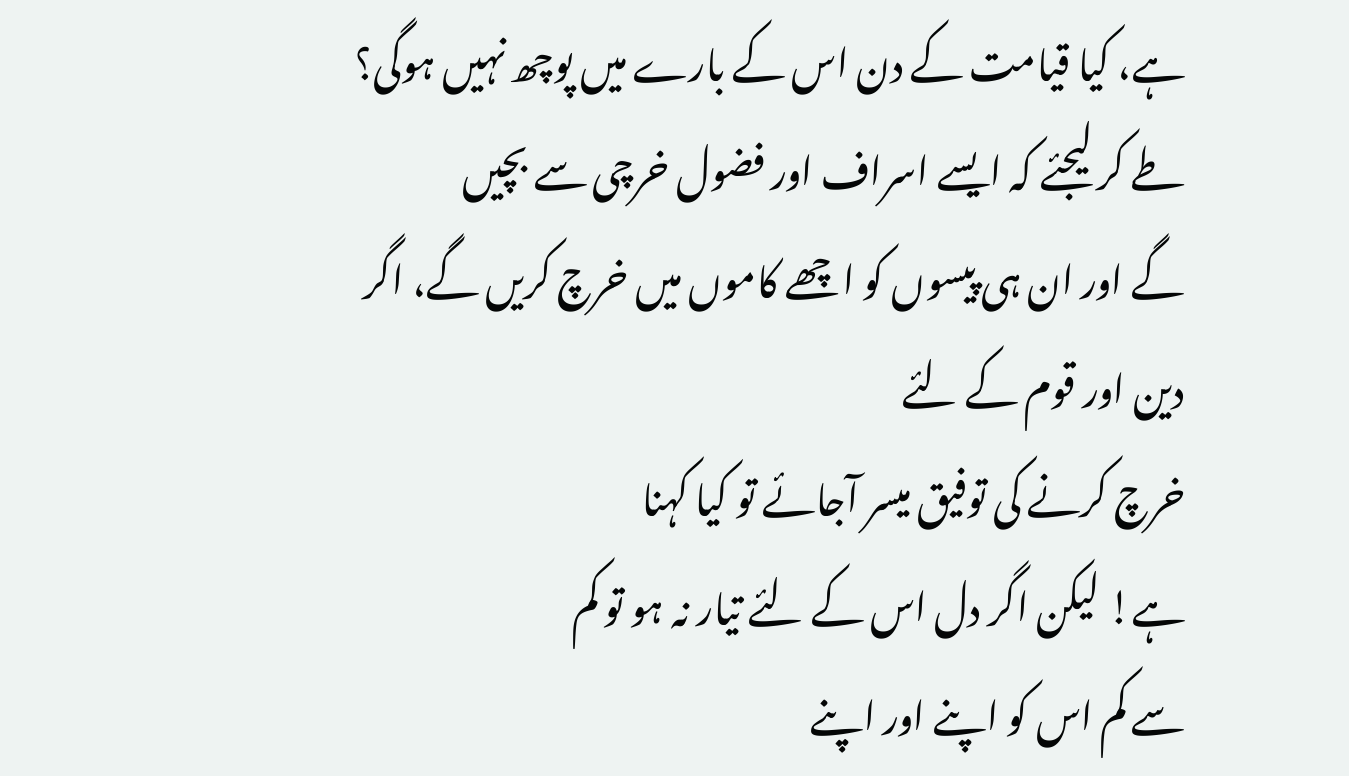ہے، کیا قیامت کے دن اس کے بارے میں پوچھ نہیں ہوگی؟
طے کر لیجئے کہ ایسے اسراف اور فضول خرچی سے بچیں
گے اور ان ہی پیسوں کو اچھے کاموں میں خرچ کریں گے، اگر دین اور قوم کے لئے
خرچ کرنے کی توفیق میسر آجائے تو کیا کہنا
ہے! لیکن اگر دل اس کے لئے تیار نہ ہو تو کم
سے کم اس کو اپنے اور اپنے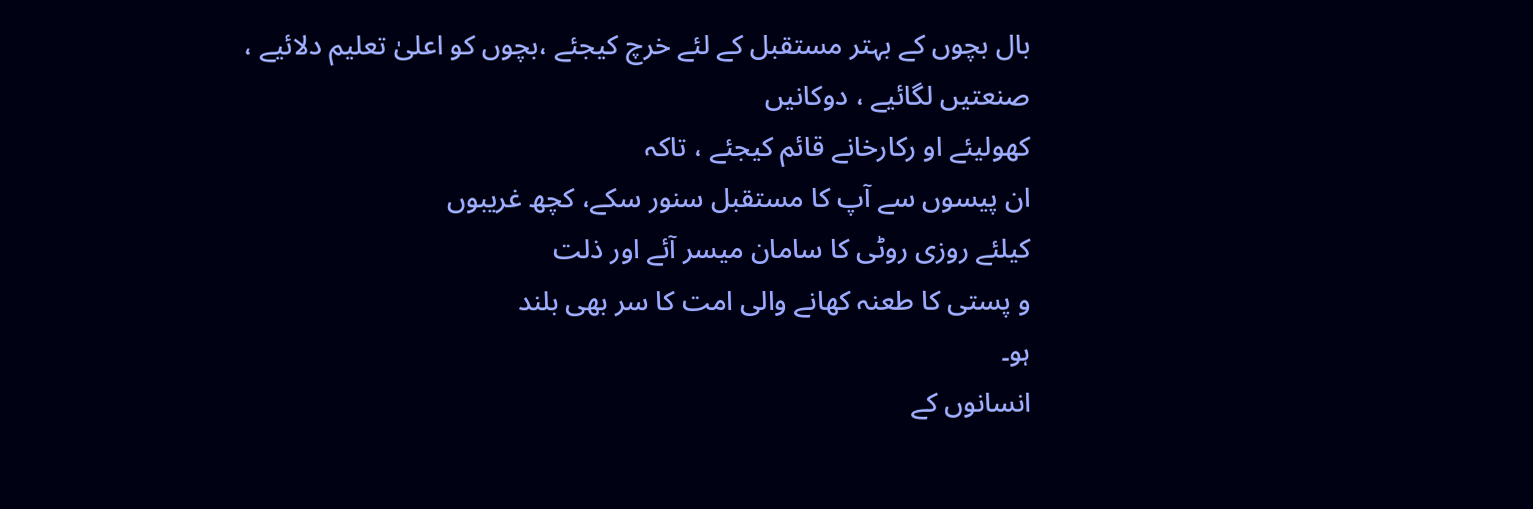بال بچوں کے بہتر مستقبل کے لئے خرچ کیجئے ،بچوں کو اعلیٰ تعلیم دلائیے ،
صنعتیں لگائیے ، دوکانیں
کھولیئے او رکارخانے قائم کیجئے ، تاکہ
ان پیسوں سے آپ کا مستقبل سنور سکے، کچھ غریبوں
کیلئے روزی روٹی کا سامان میسر آئے اور ذلت
و پستی کا طعنہ کھانے والی امت کا سر بھی بلند
ہو۔
انسانوں کے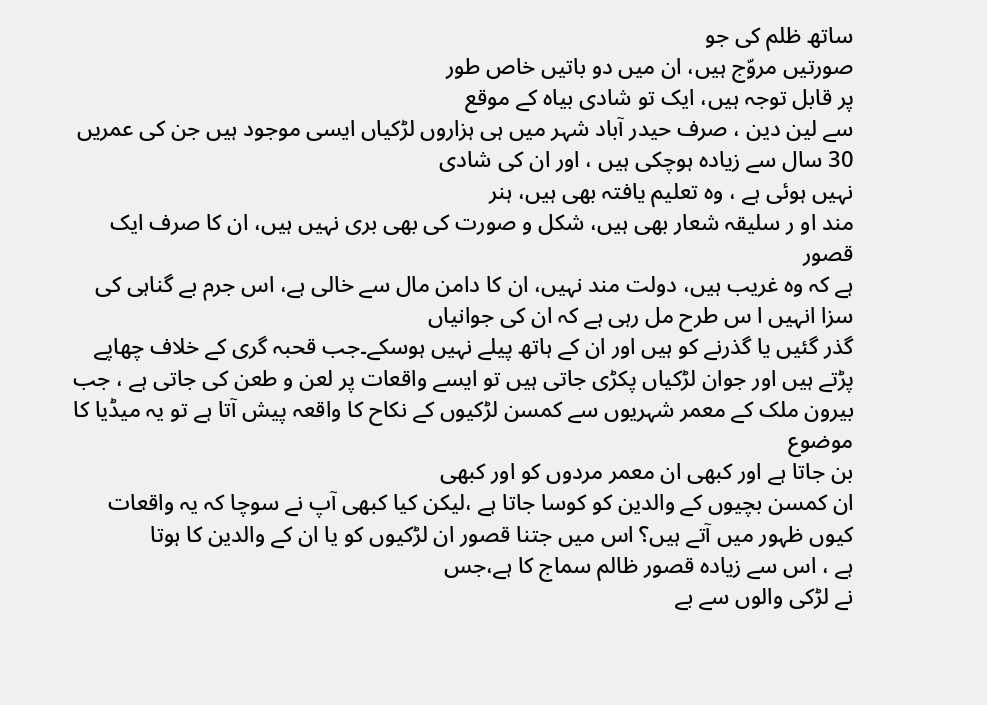ساتھ ظلم کی جو
صورتیں مروّج ہیں، ان میں دو باتیں خاص طور
پر قابل توجہ ہیں، ایک تو شادی بیاہ کے موقع
سے لین دین ، صرف حیدر آباد شہر میں ہی ہزاروں لڑکیاں ایسی موجود ہیں جن کی عمریں
30 سال سے زیادہ ہوچکی ہیں ، اور ان کی شادی
نہیں ہوئی ہے ، وہ تعلیم یافتہ بھی ہیں، ہنر
مند او ر سلیقہ شعار بھی ہیں، شکل و صورت کی بھی بری نہیں ہیں، ان کا صرف ایک قصور
ہے کہ وہ غریب ہیں، دولت مند نہیں، ان کا دامن مال سے خالی ہے، اس جرم بے گناہی کی سزا انہیں ا س طرح مل رہی ہے کہ ان کی جوانیاں
گذر گئیں یا گذرنے کو ہیں اور ان کے ہاتھ پیلے نہیں ہوسکے۔جب قحبہ گری کے خلاف چھاپے پڑتے ہیں اور جوان لڑکیاں پکڑی جاتی ہیں تو ایسے واقعات پر لعن و طعن کی جاتی ہے ، جب بیرون ملک کے معمر شہریوں سے کمسن لڑکیوں کے نکاح کا واقعہ پیش آتا ہے تو یہ میڈیا کا موضوع
بن جاتا ہے اور کبھی ان معمر مردوں کو اور کبھی
ان کمسن بچیوں کے والدین کو کوسا جاتا ہے ،لیکن کیا کبھی آپ نے سوچا کہ یہ واقعات کیوں ظہور میں آتے ہیں؟ اس میں جتنا قصور ان لڑکیوں کو یا ان کے والدین کا ہوتا
ہے ، اس سے زیادہ قصور ظالم سماج کا ہے،جس
نے لڑکی والوں سے بے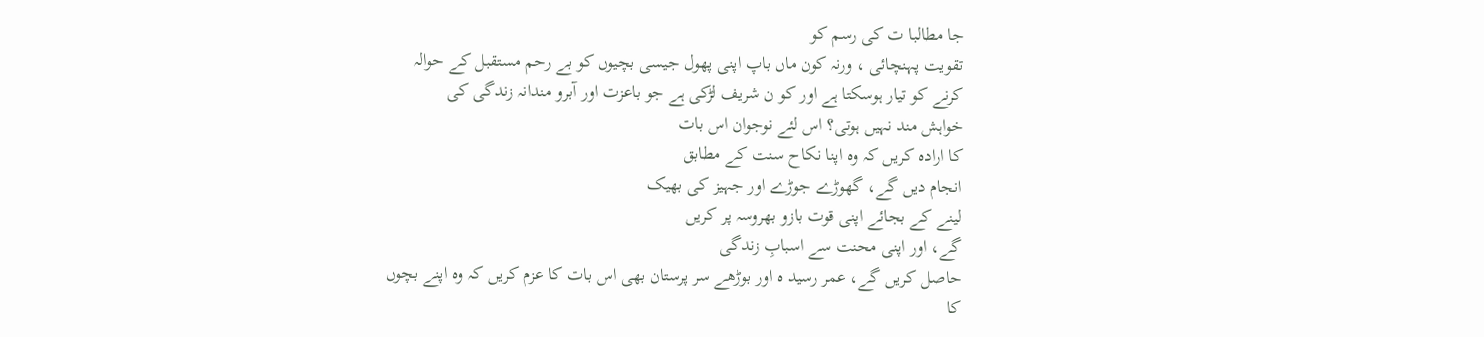جا مطالبا ت کی رسم کو
تقویت پہنچائی ، ورنہ کون ماں باپ اپنی پھول جیسی بچیوں کو بے رحم مستقبل کے حوالہ
کرنے کو تیار ہوسکتا ہے اور کو ن شریف لڑکی ہے جو باعزت اور آبرو مندانہ زندگی کی
خواہش مند نہیں ہوتی؟ اس لئے نوجوان اس بات
کا ارادہ کریں کہ وہ اپنا نکاح سنت کے مطابق
انجام دیں گے، گھوڑے جوڑے اور جہیز کی بھیک
لینے کے بجائے اپنی قوت بازو بھروسہ پر کریں
گے، اور اپنی محنت سے اسبابِ زندگی
حاصل کریں گے، عمر رسید ہ اور بوڑھے سر پرستان بھی اس بات کا عزم کریں کہ وہ اپنے بچوں
کا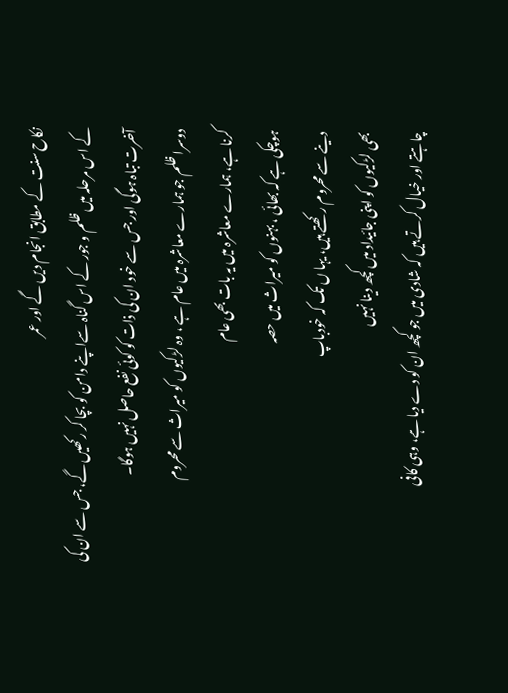نکاح سنت کے مطابق انجام دیں گے اور عمر
کے اس مرحلہ میں ظلم و جور کے اس گناہ سےاپنے دامن کو بچا کر رکھیں گے، جس سے ان کی
آخرت تباہ ہوگی اور جس سے خود ان کی ذات کو کوئی نفع حاصل نہیں ہوگا۔
دوسرا ظلم جو ہمارے معاشرہ میں عام ہے ، وہ لڑکیوں کو میراث سے محروم
کرنا ہے، ہمارے معاشرہ میں یہ بات بھی عام
ہوچکی ہے کہ بھائی ، بہنوں کو میراث میں حصہ
دینے سے محروم رکھتے ہیں، یہا ں تک کہ خودباپ
بھی لڑکیوں کو اپنی جائیداد میں کچھ دینا نہیں
چاہتے اور خیال کرتے ہیں کہ شادی میں جو کچھ ان کو دے دیا ہے، وہی کافی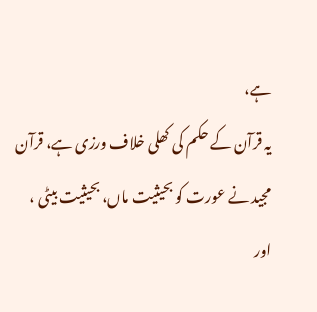ہے،
یہ قرآن کے حکم کی کھلی خلاف ورزی ہے، قرآن
مجید نے عورت کو بحیثیت ماں، بحیثیت بیٹی ،
اور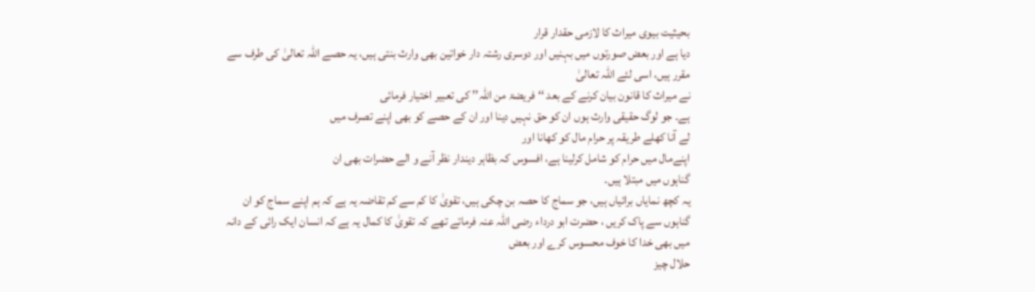بحیثیت بیوی میراث کا لازمی حقدار قرار
دیا ہے اور بعض صورتوں میں بہنیں اور دوسری رشتہ دار خواتین بھی وارث بنتی ہیں، یہ حصے اللہ تعالیٰ کی طرف سے مقرر ہیں، اسی لئے اللہ تعالیٰ
نے میراث کا قانون بیان کرنے کے بعد ‘‘ فریضۃ من اللہ’’ کی تعبیر اختیار فرمائی
ہے۔ جو لوگ حقیقی وارث ہوں ان کو حق نہیں دینا اور ان کے حصے کو بھی اپنے تصرف میں
لے آنا کھلے طریقہ پر حرام مال کو کھانا اور
اپنےمال میں حرام کو شامل کرلینا ہے، افسوس کہ بظاہر دیندار نظر آنے و الے حضرات بھی ان
گناہوں میں مبتلا ہیں۔
یہ کچھ نمایاں برائیاں ہیں، جو سماج کا حصہ بن چکی ہیں، تقویٰ کا کم سے کم تقاضہ یہ ہے کہ ہم اپنے سماج کو ان
گناہوں سے پاک کریں ، حضرت ابو درداء رضی اللہ عنہ فرماتے تھے کہ تقویٰ کا کمال یہ ہے کہ انسان ایک رائی کے دانہ
میں بھی خدا کا خوف محسوس کرے اور بعض
حلال چیز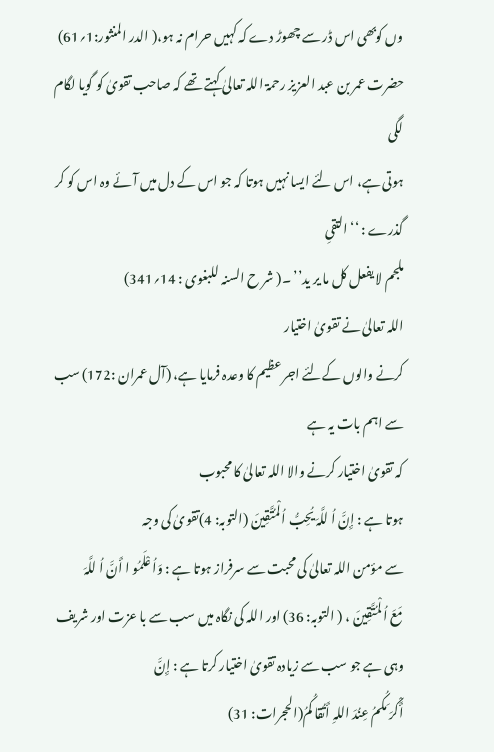وں کوبھی اس ڈر سے چھوڑ دے کہ کہیں حرام نہ ہو،( الدر المنثور:1؍61)
حضرت عمر بن عبد العزیز رحمۃ اللہ تعالیٰ کہتے تھے کہ صاحب تقویٰ کو گویا لگام لگی
ہوتی ہے، اس لئے ایسا نہیں ہوتا کہ جو اس کے دل میں آئے وہ اس کو کر گذرے : ‘‘ التقیِ
ملجم لا یفعل کل ما یر ید’’ ۔( شر ح السنہ للبغوی : 14؍341)
اللہ تعالیٰ نے تقویٰ اختیار
کرنے والوں کےلئے اجر عظیم کا وعدہ فرمایا ہے، (آل عمران :172) سب سے اہم بات یہ ہے
کہ تقویٰ اختیار کرنے والا اللہ تعالیٰ کا محبوب
ہوتا ہے : إِنَّ اُ للَّہَ یُحِبُّ اُ لْمُتَّقِینَ (التوبہ: 4)تقویٰ کی وجہ
سے مؤمن اللہ تعالیٰ کی محبت سے سرفراز ہوتا ہے : وَاُ عْلَمُو ا أَنَّ اُ للَّہَ
مَعَ اُ لْمُتَّقِینَ ، ( التوبہ: 36) اور اللہ کی نگاہ میں سب سے با عزت اور شریف وہی ہے جو سب سے زیادہ تقویٰ اختیار کرتا ہے : إِنَّ
أَکْرَ مَکُمُ عِنُدَ اللہِ أَتُقا کُمُ(الحجرات: 31)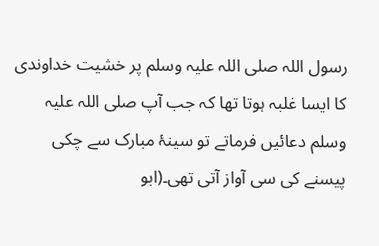رسول اللہ صلی اللہ علیہ وسلم پر خشیت خداوندی کا ایسا غلبہ ہوتا تھا کہ جب آپ صلی اللہ علیہ
وسلم دعائیں فرماتے تو سینۂ مبارک سے چکی
پیسنے کی سی آواز آتی تھی۔(ابو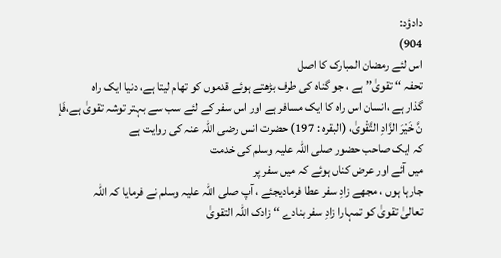دادؤد:
904)
اس لئے رمضان المبارک کا اصل
تحفہ ‘‘ تقویٰ’’ ہے ، جو گناہ کی طرف بڑھتے ہوئے قدموں کو تھام لیتا ہے، دنیا ایک راہ
گذار ہے ،انسان اس راہ کا ایک مسافر ہے اور اس سفر کے لئے سب سے بہتر توشہ تقویٰ ہے،فَإ
نَّ خَیْرَ الزَّادِ التَّقْویٰ، (البقرہ : 197) حضرت انس رضی اللہ عنہ کی روایت ہے
کہ ایک صاحب حضور صلی اللہ علیہ وسلم کی خدمت
میں آئے اور عرض کناں ہوئے کہ میں سفر پر
جارہا ہوں ، مجھے زادِ سفر عطا فرمادیجئے ، آپ صلی اللہ علیہ وسلم نے فرمایا کہ اللہ
تعالیٰ تقویٰ کو تمہارا زادِ سفر بنادے ‘‘ زادک اللہ التقویٰ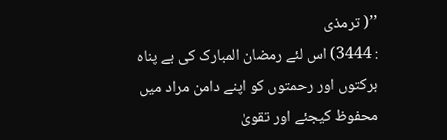’’( ترمذی
: 3444) اس لئے رمضان المبارک کی بے پناہ برکتوں اور رحمتوں کو اپنے دامن مراد میں محفوظ کیجئے اور تقویٰ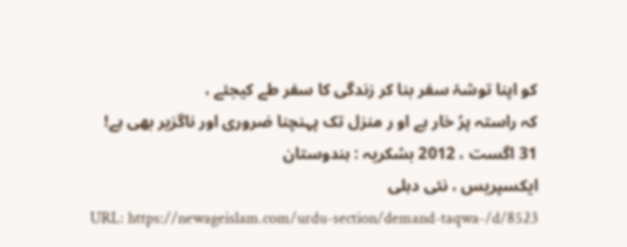کو اپنا توشۂ سفر بنا کر زندگی کا سفر طے کیجئے ،
کہ راستہ پرُ خار ہے او ر منزل تک پہنچنا ضروری اور ناگزیر بھی ہے!
31 اگست ، 2012 بشکریہ : ہندوستان
ایکسپریس ، نئی دہلی
URL: https://newageislam.com/urdu-section/demand-taqwa-/d/8523